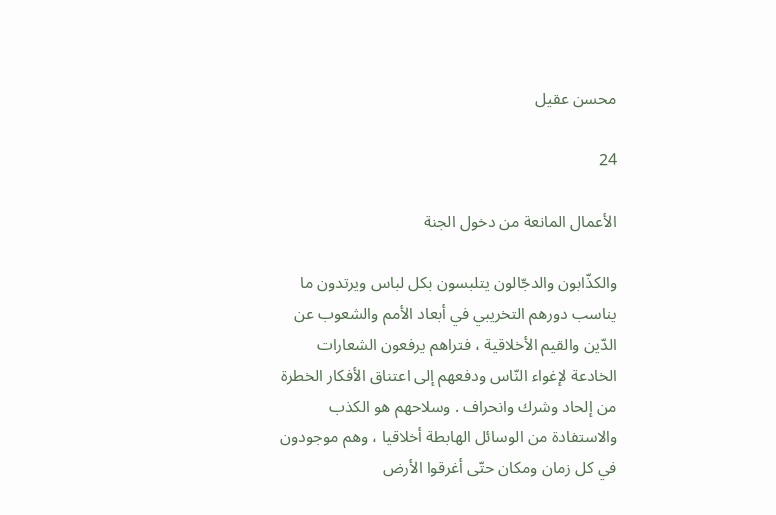محسن عقيل

24

الأعمال المانعة من دخول الجنة

والكذّابون والدجّالون يتلبسون بكل لباس ويرتدون ما يناسب دورهم التخريبي في أبعاد الأمم والشعوب عن الدّين والقيم الأخلاقية ، فتراهم يرفعون الشعارات الخادعة لإغواء النّاس ودفعهم إلى اعتناق الأفكار الخطرة من إلحاد وشرك وانحراف . وسلاحهم هو الكذب والاستفادة من الوسائل الهابطة أخلاقيا ، وهم موجودون في كل زمان ومكان حتّى أغرقوا الأرض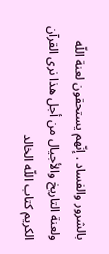بالشرور والفساد . إنّهم يستحقون لعنة اللّه ولعنة التاريخ والأجيال من أجل هذا نرى القرآن الكريم كتاب اللّه الخالد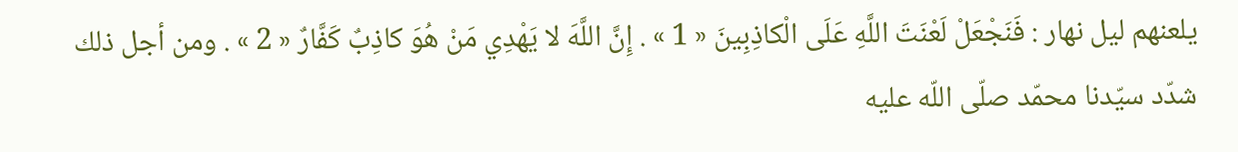يلعنهم ليل نهار : فَنَجْعَلْ لَعْنَتَ اللَّهِ عَلَى الْكاذِبِينَ « 1 » . إِنَّ اللَّهَ لا يَهْدِي مَنْ هُوَ كاذِبٌ كَفَّارٌ « 2 » . ومن أجل ذلك شدّد سيّدنا محمّد صلّى اللّه عليه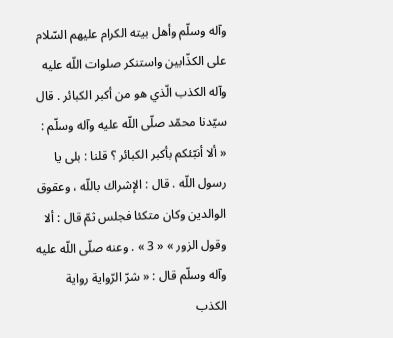وآله وسلّم وأهل بيته الكرام عليهم السّلام على الكذّابين واستنكر صلوات اللّه عليه وآله الكذب الّذي هو من أكبر الكبائر . قال سيّدنا محمّد صلّى اللّه عليه وآله وسلّم : « ألا أنبّئكم بأكبر الكبائر ؟ قلنا : بلى يا رسول اللّه . قال : الإشراك باللّه ، وعقوق الوالدين وكان متكئا فجلس ثمّ قال : ألا وقول الزور » « 3 » . وعنه صلّى اللّه عليه وآله وسلّم قال : « شرّ الرّواية رواية الكذب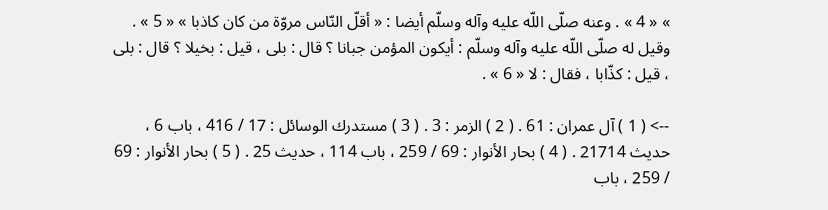» « 4 » . وعنه صلّى اللّه عليه وآله وسلّم أيضا : « أقلّ النّاس مروّة من كان كاذبا » « 5 » . وقيل له صلّى اللّه عليه وآله وسلّم : أيكون المؤمن جبانا ؟ قال : بلى ، قيل : بخيلا ؟ قال : بلى ، قيل : كذّابا ، فقال : لا « 6 » .

--> ( 1 ) آل عمران : 61 . ( 2 ) الزمر : 3 . ( 3 ) مستدرك الوسائل : 17 / 416 ، باب 6 ، حديث 21714 . ( 4 ) بحار الأنوار : 69 / 259 ، باب 114 ، حديث 25 . ( 5 ) بحار الأنوار : 69 / 259 ، باب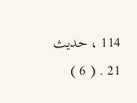114 ، حديث 21 . ( 6 )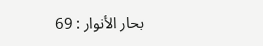بحار الأنوار : 69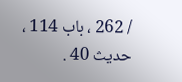/ 262 ، باب 114 ، حديث 40 .